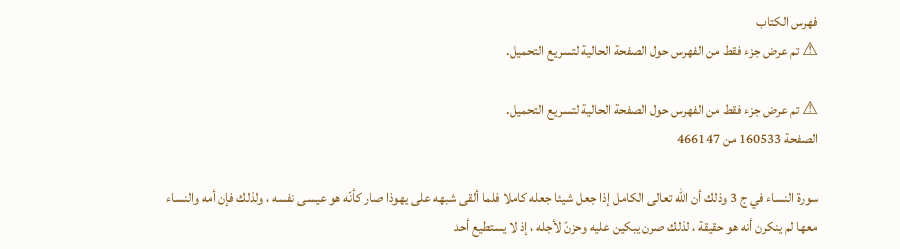فهرس الكتاب
⚠ تم عرض جزء فقط من الفهرس حول الصفحة الحالية لتسريع التحميل.

⚠ تم عرض جزء فقط من الفهرس حول الصفحة الحالية لتسريع التحميل.
الصفحة 160533 من 466147

سورة النساء في ج 3 وذلك أن اللّه تعالى الكامل إذا جعل شيئا جعله كاملا فلما ألقى شبهه على يهوذا صار كأنّه هو عيسى نفسه ، ولذلك فإن أمه والنساء معها لم ينكرن أنه هو حقيقة ، لذلك صرن يبكين عليه وحزنّ لأجله ، إذ لا يستطيع أحد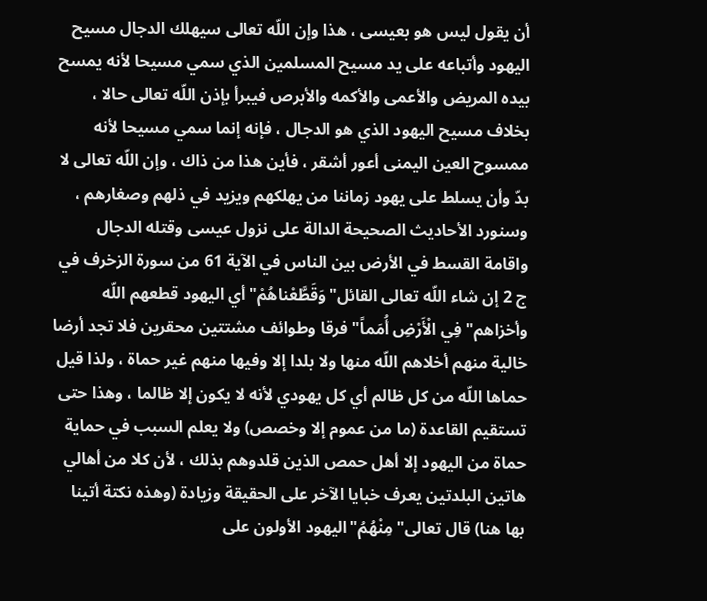أن يقول ليس هو بعيسى ، هذا وإن اللّه تعالى سيهلك الدجال مسيح اليهود وأتباعه على يد مسيح المسلمين الذي سمي مسيحا لأنه يمسح بيده المريض والأعمى والأكمه والأبرص فيبرأ بإذن اللّه تعالى حالا ، بخلاف مسيح اليهود الذي هو الدجال ، فإنه إنما سمي مسيحا لأنه ممسوح العين اليمنى أعور أشقر ، فأين هذا من ذاك ، وإن اللّه تعالى لا بدّ وأن يسلط على يهود زماننا من يهلكهم ويزيد في ذلهم وصغارهم ، وسنورد الأحاديث الصحيحة الدالة على نزول عيسى وقتله الدجال واقامة القسط في الأرض بين الناس في الآية 61 من سورة الزخرف في ج 2 إن شاء اللّه تعالى القائل"وَقَطَّعْناهُمْ"أي اليهود قطعهم اللّه وأخزاهم"فِي الْأَرْضِ أُمَماً"فرقا وطوائف مشتتين محقرين فلا تجد أرضا خالية منهم أخلاهم اللّه منها ولا بلدا إلا وفيها منهم غير حماة ، ولذا قيل حماها اللّه من كل ظالم أي كل يهودي لأنه لا يكون إلا ظالما ، وهذا حتى تستقيم القاعدة (ما من عموم إلا وخصص) ولا يعلم السبب في حماية حماة من اليهود إلا أهل حمص الذين قلدوهم بذلك ، لأن كلا من أهالي هاتين البلدتين يعرف خبايا الآخر على الحقيقة وزيادة (وهذه نكتة أتينا بها هنا) قال تعالى"مِنْهُمُ"اليهود الأولون على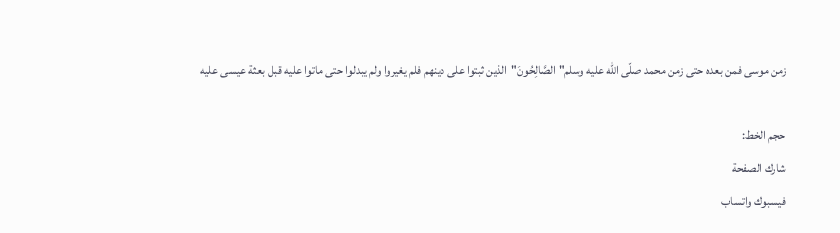زمن موسى فمن بعده حتى زمن محمد صلّى اللّه عليه وسلم"الصَّالِحُونَ"الذين ثبتوا على دينهم فلم يغيروا ولم يبدلوا حتى ماتوا عليه قبل بعثة عيسى عليه

حجم الخط:
شارك الصفحة
فيسبوك واتساب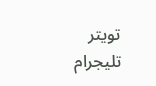تويتر تليجرام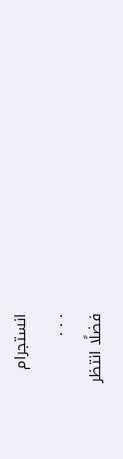انستجرام
. . .
فضلًا انتظر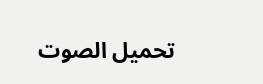تحميل الصوت